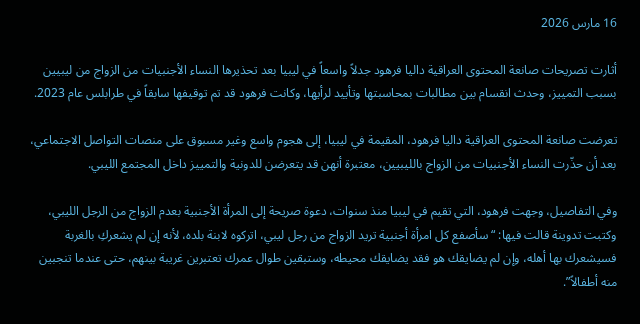16 مارس 2026

أثارت تصريحات صانعة المحتوى العراقية داليا فرهود جدلاً واسعاً في ليبيا بعد تحذيرها النساء الأجنبيات من الزواج من ليبيين بسبب التمييز، وحدث انقسام بين مطالبات بمحاسبتها وتأييد لرأيها، وكانت فرهود قد تم توقيفها سابقاً في طرابلس عام 2023.

تعرضت صانعة المحتوى العراقية داليا فرهود، المقيمة في ليبيا، إلى هجوم واسع وغير مسبوق على منصات التواصل الاجتماعي، بعد أن حذّرت النساء الأجنبيات من الزواج بالليبيين، معتبرة أنهن قد يتعرضن للدونية والتمييز داخل المجتمع الليبي.

وفي التفاصيل، وجهت فرهود، التي تقيم في ليبيا منذ سنوات، دعوة صريحة إلى المرأة الأجنبية بعدم الزواج من الرجل الليبي، وكتبت تدوينة قالت فيها: “سأصفع كل امرأة أجنبية تريد الزواج من رجل ليبي، اتركوه لابنة بلده، لأنه إن لم يشعركِ بالغربة فسيشعرك بها أهله، وإن لم يضايقك هو فقد يضايقك محيطه، وستبقين طوال عمرك تعتبرين غريبة بينهم، حتى عندما تنجبين منه أطفالاً”.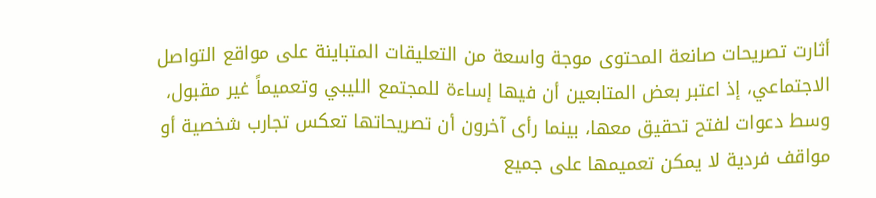أثارت تصريحات صانعة المحتوى موجة واسعة من التعليقات المتباينة على مواقع التواصل الاجتماعي، إذ اعتبر بعض المتابعين أن فيها إساءة للمجتمع الليبي وتعميماً غير مقبول، وسط دعوات لفتح تحقيق معها، بينما رأى آخرون أن تصريحاتها تعكس تجارب شخصية أو مواقف فردية لا يمكن تعميمها على جميع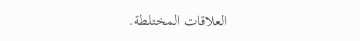العلاقات المختلطة.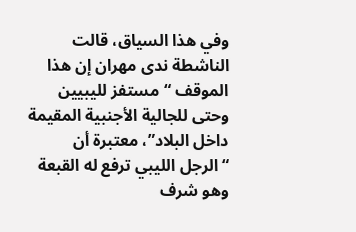وفي هذا السياق، قالت الناشطة ندى مهران إن هذا الموقف “مستفز لليبيين وحتى للجالية الأجنبية المقيمة داخل البلاد”، معتبرة أن “الرجل الليبي ترفع له القبعة وهو شرف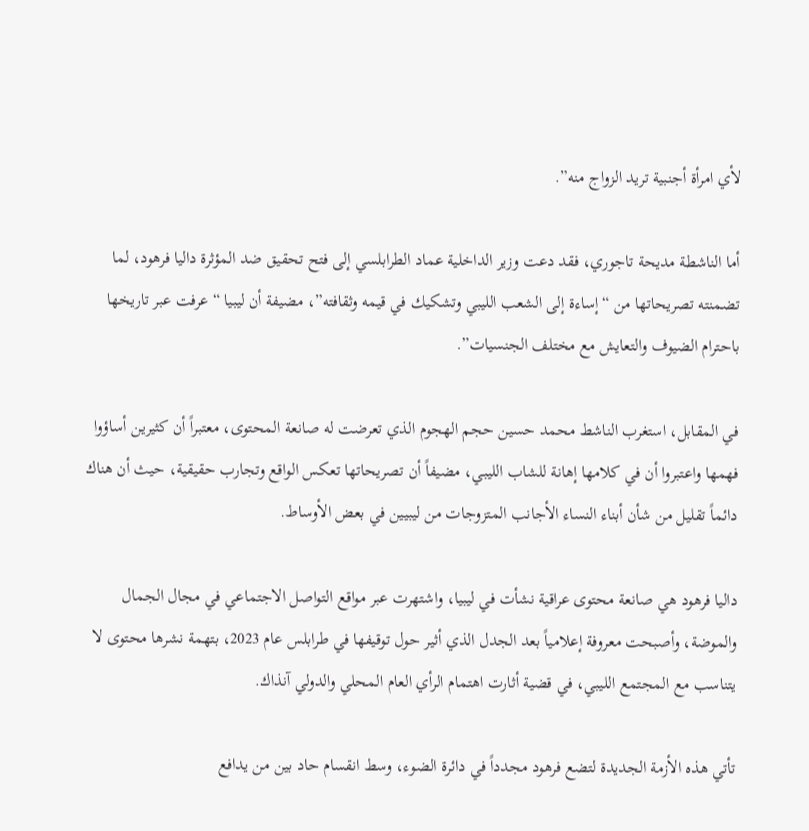لأي امرأة أجنبية تريد الزواج منه”.

أما الناشطة مديحة تاجوري، فقد دعت وزير الداخلية عماد الطرابلسي إلى فتح تحقيق ضد المؤثرة داليا فرهود، لما تضمنته تصريحاتها من “إساءة إلى الشعب الليبي وتشكيك في قيمه وثقافته”، مضيفة أن ليبيا “عرفت عبر تاريخها باحترام الضيوف والتعايش مع مختلف الجنسيات”.

في المقابل، استغرب الناشط محمد حسين حجم الهجوم الذي تعرضت له صانعة المحتوى، معتبراً أن كثيرين أساؤوا فهمها واعتبروا أن في كلامها إهانة للشاب الليبي، مضيفاً أن تصريحاتها تعكس الواقع وتجارب حقيقية، حيث أن هناك دائماً تقليل من شأن أبناء النساء الأجانب المتزوجات من ليبيين في بعض الأوساط.

داليا فرهود هي صانعة محتوى عراقية نشأت في ليبيا، واشتهرت عبر مواقع التواصل الاجتماعي في مجال الجمال والموضة، وأصبحت معروفة إعلامياً بعد الجدل الذي أثير حول توقيفها في طرابلس عام 2023، بتهمة نشرها محتوى لا يتناسب مع المجتمع الليبي، في قضية أثارت اهتمام الرأي العام المحلي والدولي آنذاك.

تأتي هذه الأزمة الجديدة لتضع فرهود مجدداً في دائرة الضوء، وسط انقسام حاد بين من يدافع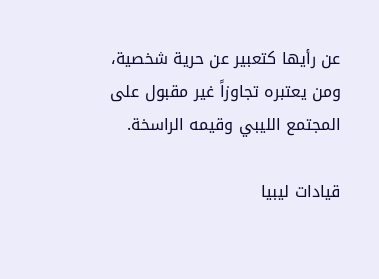عن رأيها كتعبير عن حرية شخصية، ومن يعتبره تجاوزاً غير مقبول على المجتمع الليبي وقيمه الراسخة.

قيادات ليبيا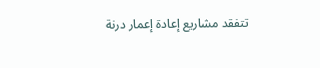تتفقد مشاريع إعادة إعمار درنة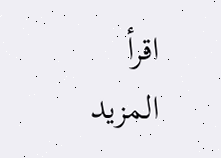اقرأ المزيد